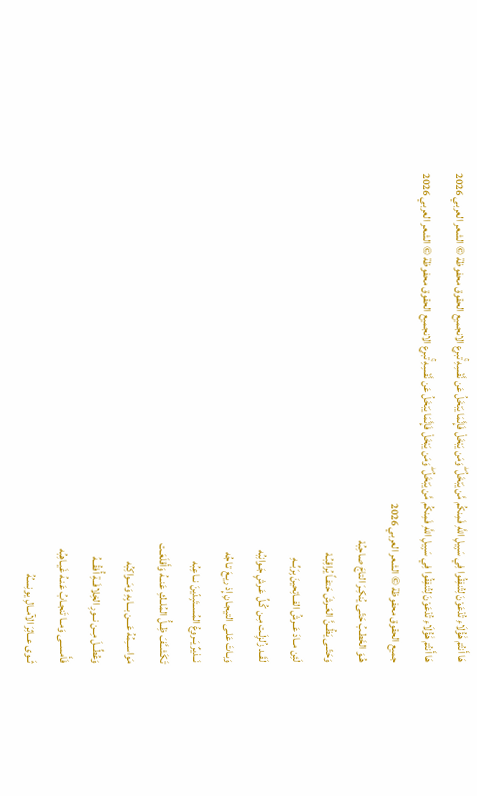هَا أَنتُمْ هَٰؤُلَاءِ تُدْعَوْنَ لِتُنفِقُوا فِي سَبِيلِ اللَّهِ فَمِنكُم مَّن يَبْخَلُ ۖ وَمَن يَبْخَلْ فَإِنَّمَا يَبْخَلُ عَن نَّفْسِهِ ۚتبرع الانجميع الحقوق محفوظة © الشعر العربي 2026
هَا أَنتُمْ هَٰؤُلَاءِ تُدْعَوْنَ لِتُنفِقُوا فِي سَبِيلِ اللَّهِ فَمِنكُم مَّن يَبْخَلُ ۖ وَمَن يَبْخَلْ فَإِنَّمَا يَبْخَلُ عَن نَّفْسِهِ ۚتبرع الانجميع الحقوق محفوظة © الشعر العربي 2026
جميع الحقوق محفوظة © الشعر العربي 2026
هُـوَ الخَطـبُ حَتّـى يُنكِـرَ التاجَ صاحِبُهْ
وَحَتّــى يَظُــنَّ العَـرشَ حَتفـاً يُراقِبُـهْ
لَئِن مــادَ عَــرشُ الفــاتِحينَ بِرَبِّــهِ
لَقَــد زُلزِلَـت مِـن كُـلِّ عَـرشٍ جَـوانِبُه
وَبـاتَ عَلـى التيجـانِ إِذ ريـعَ تـاجُه
نَــذيرٌ يَــروعُ المُســتَبِدّينَ نــاعِبُه
تَكَشــَّفَ ظِــلُّ المُلــكِ عَنــهُ وَأَقلَعَـت
مَواســـِمُهُ عَـــن بـــابِهِ وَمَــواكِبُه
وَعُطِّــلَ مِــن نــورِ الخِلافَــةِ أُفقُــهُ
فَأَمســى وَمــا تَنجـابُ عَنـهُ غَيـاهِبُه
ثَــوى عــاثِرَ الآمــالِ يونِسـُهُ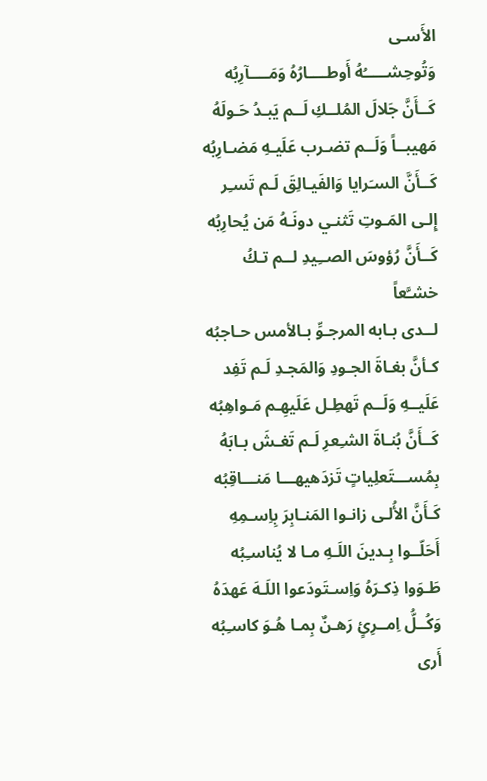الأَسـى
وَتُوحِشـــــُهُ أَوطــــارُهُ وَمَــــآرِبُه
كَــأَنَّ جَلالَ المُلــكِ لَــم يَبـدُ حَـولَهُ
مَهيبــاً وَلَــم تضـرب عَلَيـهِ مَضـارِبُه
كَــأَنَّ السـَرايا وَالفَيـالِقَ لَـم تَسـِر
إِلـى المَـوتِ تَثنـي دونَـهُ مَن يُحارِبُه
كَــأَنَّ رُؤوسَ الصــِيدِ لــم تـكُ خشـَّعاً
لــدى بـابه المرجـوِّ بـالأمس حـاجبُه
كـأنَّ بغـاةَ الجـودِ وَالمَجـدِ لَـم تَفِد
عَلَيــهِ وَلَــم تَهطِـل عَلَيهِـم مَـواهِبُه
كَــأَنَّ بُنـاةَ الشـِعرِ لَـم تَغـشَ بـابَهُ
بِمُســـتَعلِياتٍ تَزدَهيهـــا مَنـــاقِبُه
كَـأَنَّ الأُلـى زانـوا المَنـابِرَ بِاِسـمِهِ
أَحَلّــوا بِـدينَ اللَـهِ مـا لا يُناسـِبُه
طَـوَوا ذِكـرَهُ وَاِسـتَودَعوا اللَـهَ عَهدَهُ
وَكُــلُّ اِمــرِئٍ رَهـنٌ بِمـا هُـوَ كاسـِبُه
أَرى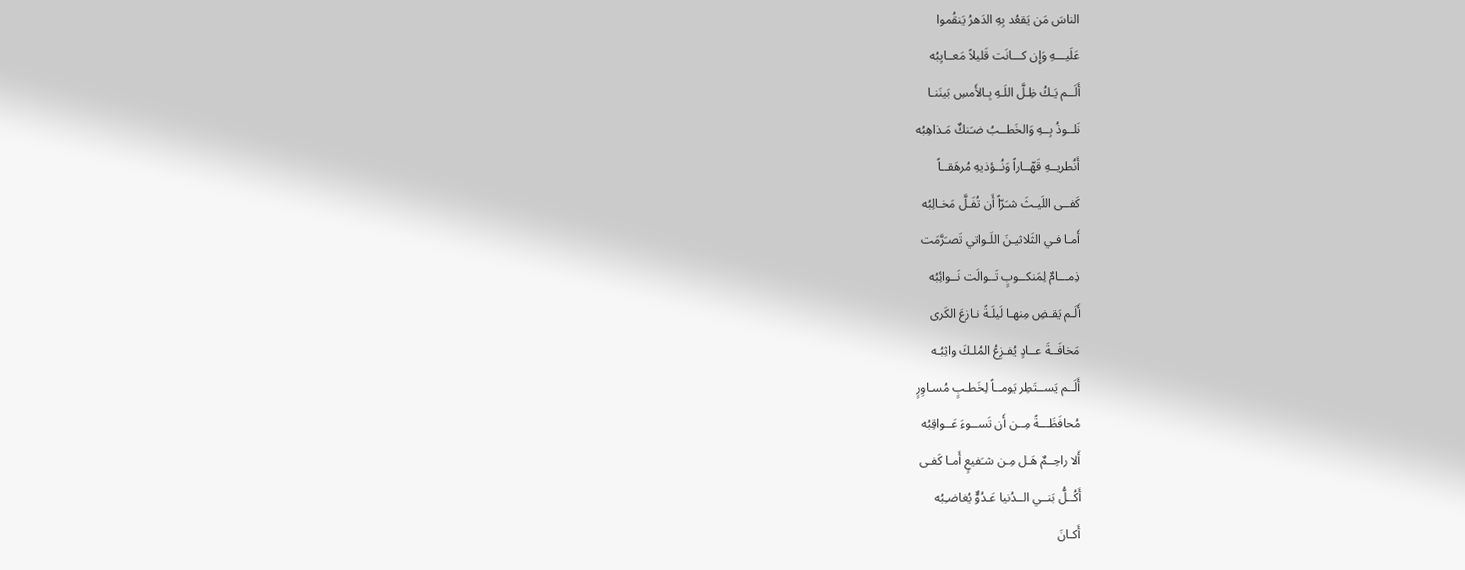الناسَ مَن يَقعُد بِهِ الدَهرُ يَنقُموا
عَلَيـــهِ وَإِن كـــانَت قَليلاً مَعــايِبُه
أَلَــم يَـكُ ظِـلَّ اللَـهِ بِـالأَمسِ بَينَنـا
نَلــوذُ بِــهِ وَالخَطــبُ ضـَنكٌ مَـذاهِبُه
أَنُطريــهِ قَهّــاراً وَنُــؤذيهِ مُرهَقــاً
كَفــى اللَيـثَ شـَرّاً أَن تُفَـلَّ مَخـالِبُه
أَمـا فـي الثَلاثيـنَ اللَـواتي تَصـَرَّمَت
ذِمـــامٌ لِمَنكــوبٍ تَــوالَت نَــوائِبُه
أَلَـم يَقـضِ مِنهـا لَيلَـةً نـازعَ الكَرى
مَخافَــةَ عــادٍ يُفـزِعُ المُلـكَ واثِبُـه
أَلَــم يَســتَطِر يَومــاً لِخَطـبٍ مُسـاوِرٍ
مُحافَظَـــةً مِــن أَن تَســوءَ عَــواقِبُه
أَلا راحِــمٌ هَـل مِـن شـَفيعٍ أَمـا كَفـى
أَكُــلُّ بَنــي الــدُنيا عَـدُوٌّ يُغاضـِبُه
أَكـانَ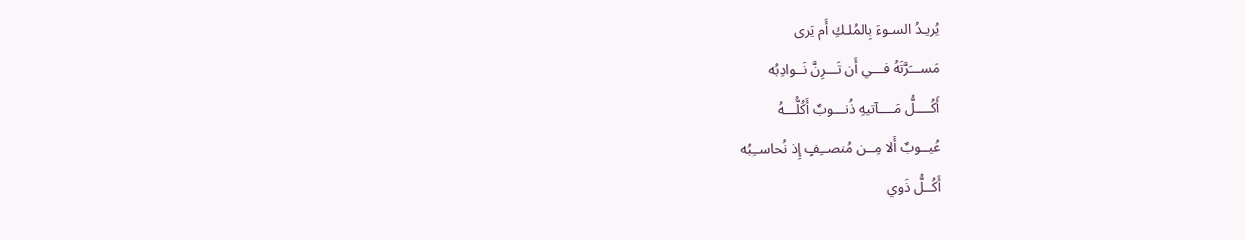يُريـدُ السـوءَ بِالمُلـكِ أَم يَرى
مَســـَرَّتَهُ فـــي أَن تَـــرِنَّ نَــوادِبُه
أَكُــــلُّ مَــــآتيهِ ذُنـــوبٌ أَكُلُّـــهُ
عُيــوبٌ أَلا مِــن مُنصــِفٍ إِذ نُحاســِبُه
أَكُــلُّ ذَوي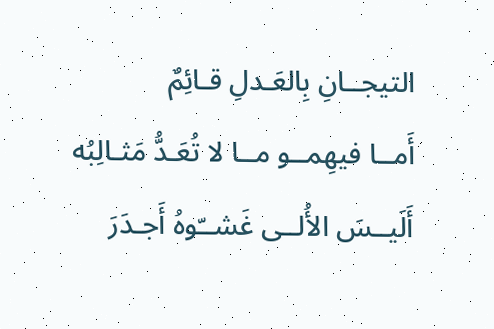التيجــانِ بِالعَـدلِ قـائِمٌ
أَمــا فيهِمــو مــا لا تُعَـدُّ مَثـالِبُه
أَلَيــسَ الأُلــى غَشــّوهُ أَجـدَرَ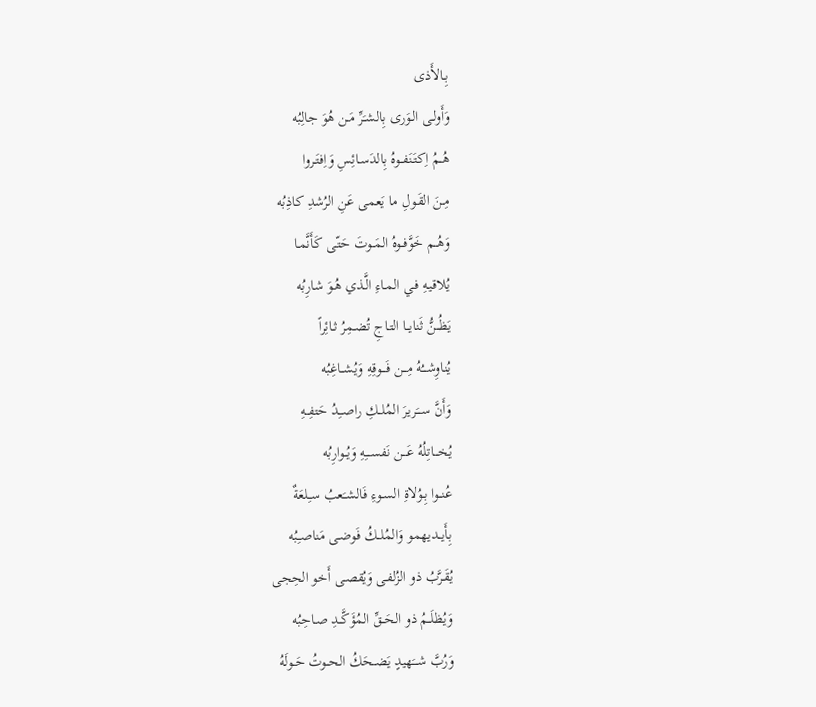بِـالأَذى
وَأَولـى الـوَرى بِالشـَرِّ مَـن هُوَ جالِبُه
هُــمُ اِكتَنَفــوهُ بِالدَسـائِسِ وَاِفتَـروا
مِـنَ القَـولِ ما يَعمى عَنِ الرُشدِ كاذِبُه
وَهُــم خَوَّفــوهُ المَــوتَ حَتّـى كَأَنَّمـا
يُلاقيـهِ فـي المـاءِ الَّـذي هُـوَ شارِبُه
يَظُــنُّ ثَنايــا التـاجِ تُضـمِرُ ثـائِراً
يُناوِشـــُهُ مِـــن فَـــوقِهِ وَيُشــاغِبُه
وَأَنَّ ســـَريرَ المُلــكِ راصــِدُ حَتفِــهِ
يُخـــاتِلُهُ عَـــن نَفســـِهِ وَيُــوارِبُه
عُنــوا بِـوُلاةِ السـوءِ فَالشـَعبُ سـِلعَةٌ
بِأَيــديهمو وَالمُلــكُ فَوضـى مَناصـِبُه
يُقَـرَّبُ ذو الزُلفـى وَيُقصـى أَخو الحِجى
وَيُظلَــمُ ذو الحَــقِّ المُؤَكَّــدِ صـاحِبُه
وَرُبَّ شـــَهيدٍ يَضــحَكُ الحــوتُ حَــولَهُ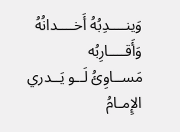وَينــــدِبُهُ أَخــــدانُهُ وَأَقــــارِبُه
مَســاوِئُ لَــو يَــدري الإِمـامُ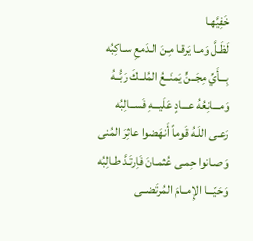خَفِيَّهـا
لَظَـلَّ وَمـا يَرقـا مِـنَ الـدَمعِ سـاكِبُه
بِـــأَيِّ مِجَــنٍّ يَمنَــعُ المُلــكَ رَبُّــهُ
وَمـــانِعُهُ عـــادٍ عَلَيـــهِ فَســالِبُه
رَعـى اللَـهُ قَوماً أَنهَضوا عاثِرَ المُنى
وَصـانوا حِمـى عُثمـانَ فَاِرتَـدَّ طـالِبُه
وَحَيّـــا الإِمــامَ المُرتَضــى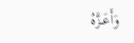وَأَعَــزَّهُ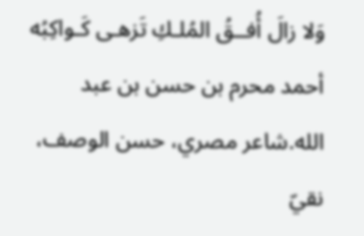وَلا زالَ أُفــقُ المُلـكِ تَزهـى كَـواكِبُه
أحمد محرم بن حسن بن عبد الله.شاعر مصري، حسن الوصف، نقيّ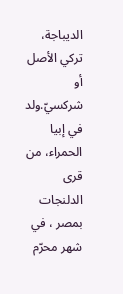الديباجة، تركي الأصل أو شركسيّ.ولد في إبيا الحمراء، من قرى الدلنجات بمصر ، في شهر محرّم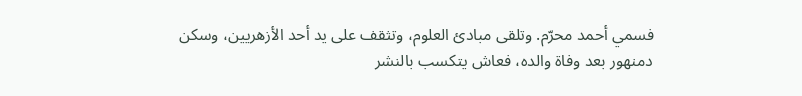فسمي أحمد محرّم. وتلقى مبادئ العلوم، وتثقف على يد أحد الأزهريين، وسكن دمنهور بعد وفاة والده، فعاش يتكسب بالنشر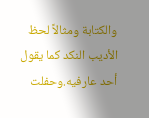والكتابة ومثالاً لحظ الأديب النكد كما يقول أحد عارفيه.وحفلت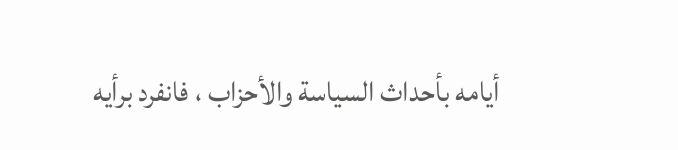أيامه بأحداث السياسة والأحزاب ، فانفرد برأيه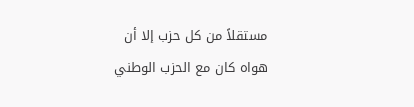مستقلاً من كل حزب إلا أن هواه كان مع الحزب الوطني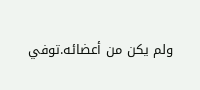ولم يكن من أعضائه.توفي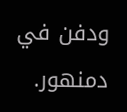ودفن في دمنهور.